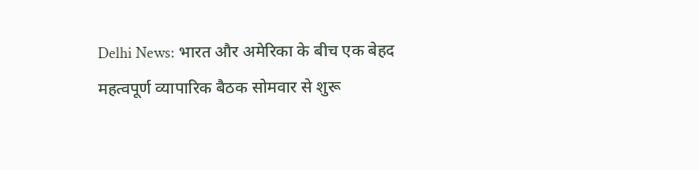Delhi News: भारत और अमेरिका के बीच एक बेहद महत्वपूर्ण व्यापारिक बैठक सोमवार से शुरू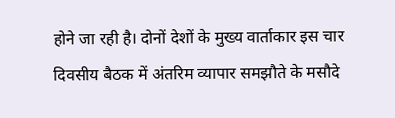होने जा रही है। दोनों देशों के मुख्य वार्ताकार इस चार दिवसीय बैठक में अंतरिम व्यापार समझौते के मसौदे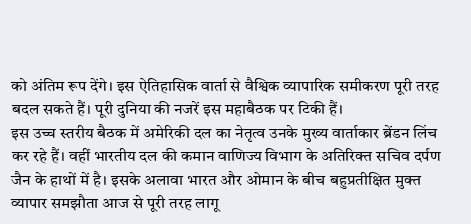को अंतिम रूप देंगे। इस ऐतिहासिक वार्ता से वैश्विक व्यापारिक समीकरण पूरी तरह बदल सकते हैं। पूरी दुनिया की नजरें इस महाबैठक पर टिकी हैं।
इस उच्च स्तरीय बैठक में अमेरिकी दल का नेतृत्व उनके मुख्य वार्ताकार ब्रेंडन लिंच कर रहे हैं। वहीं भारतीय दल की कमान वाणिज्य विभाग के अतिरिक्त सचिव दर्पण जैन के हाथों में है। इसके अलावा भारत और ओमान के बीच बहुप्रतीक्षित मुक्त व्यापार समझौता आज से पूरी तरह लागू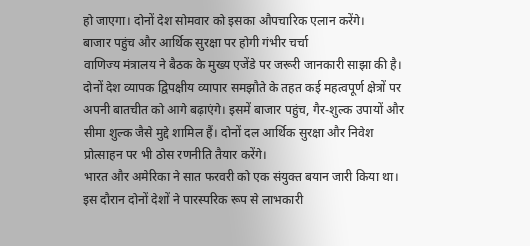हो जाएगा। दोनों देश सोमवार को इसका औपचारिक एलान करेंगे।
बाजार पहुंच और आर्थिक सुरक्षा पर होगी गंभीर चर्चा
वाणिज्य मंत्रालय ने बैठक के मुख्य एजेंडे पर जरूरी जानकारी साझा की है। दोनों देश व्यापक द्विपक्षीय व्यापार समझौते के तहत कई महत्वपूर्ण क्षेत्रों पर अपनी बातचीत को आगे बढ़ाएंगे। इसमें बाजार पहुंच, गैर-शुल्क उपायों और सीमा शुल्क जैसे मुद्दे शामिल हैं। दोनों दल आर्थिक सुरक्षा और निवेश प्रोत्साहन पर भी ठोस रणनीति तैयार करेंगे।
भारत और अमेरिका ने सात फरवरी को एक संयुक्त बयान जारी किया था। इस दौरान दोनों देशों ने पारस्परिक रूप से लाभकारी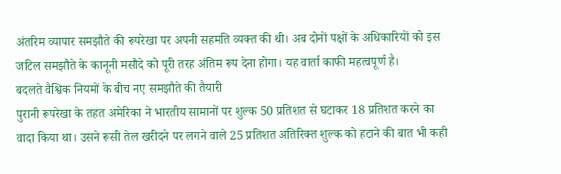अंतरिम व्यापार समझौते की रूपरेखा पर अपनी सहमति व्यक्त की थी। अब दोनों पक्षों के अधिकारियों को इस जटिल समझौते के कानूनी मसौदे को पूरी तरह अंतिम रूप देना होगा। यह वार्ता काफी महत्वपूर्ण है।
बदलते वैश्विक नियमों के बीच नए समझौते की तैयारी
पुरानी रूपरेखा के तहत अमेरिका ने भारतीय सामानों पर शुल्क 50 प्रतिशत से घटाकर 18 प्रतिशत करने का वादा किया था। उसने रूसी तेल खरीदने पर लगने वाले 25 प्रतिशत अतिरिक्त शुल्क को हटाने की बात भी कही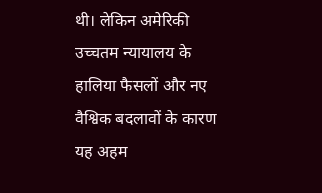थी। लेकिन अमेरिकी उच्चतम न्यायालय के हालिया फैसलों और नए वैश्विक बदलावों के कारण यह अहम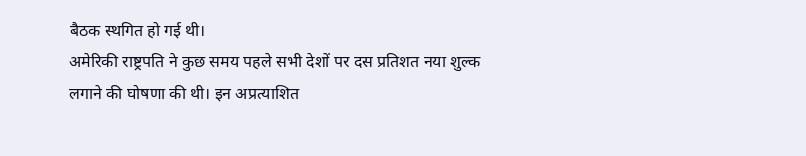बैठक स्थगित हो गई थी।
अमेरिकी राष्ट्रपति ने कुछ समय पहले सभी देशों पर दस प्रतिशत नया शुल्क लगाने की घोषणा की थी। इन अप्रत्याशित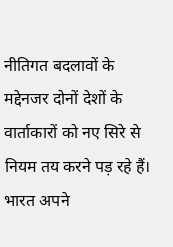नीतिगत बदलावों के मद्देनजर दोनों देशों के वार्ताकारों को नए सिरे से नियम तय करने पड़ रहे हैं। भारत अपने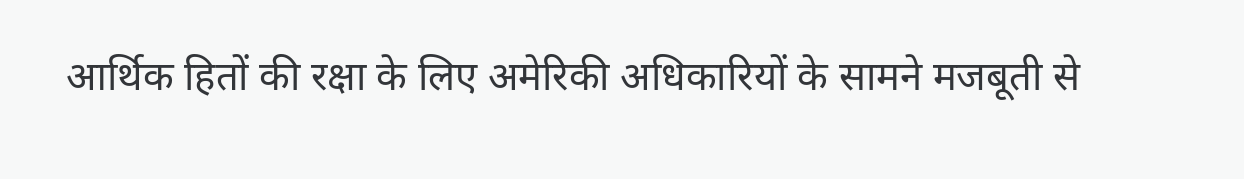आर्थिक हितों की रक्षा के लिए अमेरिकी अधिकारियों के सामने मजबूती से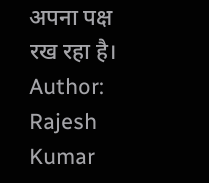अपना पक्ष रख रहा है।
Author: Rajesh Kumar